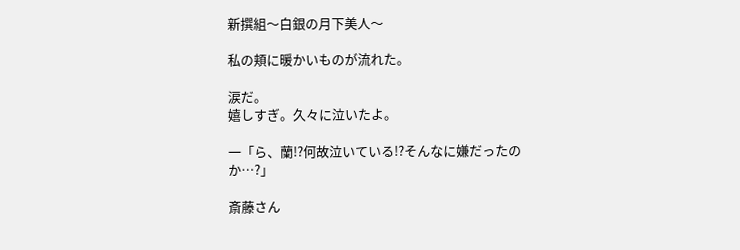新撰組〜白銀の月下美人〜

私の頬に暖かいものが流れた。

涙だ。
嬉しすぎ。久々に泣いたよ。

一「ら、蘭!?何故泣いている!?そんなに嫌だったのか…?」

斎藤さん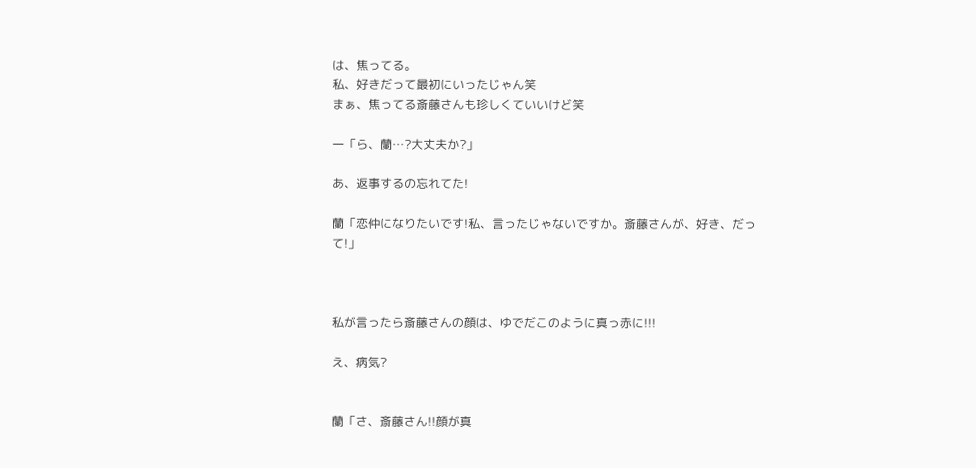は、焦ってる。
私、好きだって最初にいったじゃん笑
まぁ、焦ってる斎藤さんも珍しくていいけど笑

一「ら、蘭…?大丈夫か?」

あ、返事するの忘れてた!

蘭「恋仲になりたいです!私、言ったじゃないですか。斎藤さんが、好き、だって!」



私が言ったら斎藤さんの顔は、ゆでだこのように真っ赤に!!!

え、病気?


蘭「さ、斎藤さん!!顔が真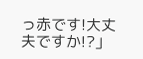っ赤です!大丈夫ですか!?」